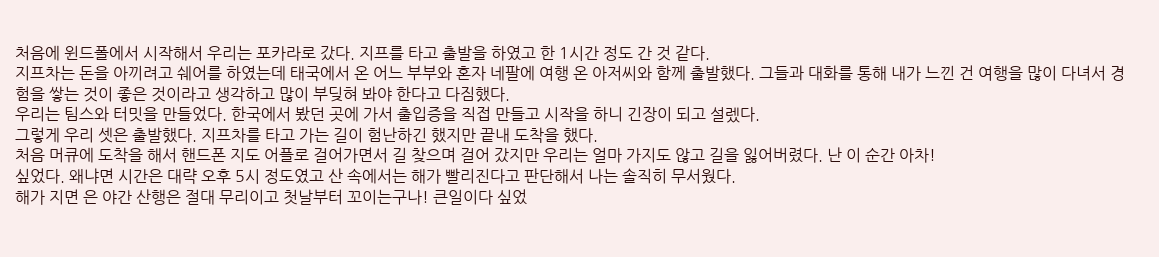처음에 윈드폴에서 시작해서 우리는 포카라로 갔다. 지프를 타고 출발을 하였고 한 1시간 정도 간 것 같다.
지프차는 돈을 아끼려고 쉐어를 하였는데 태국에서 온 어느 부부와 혼자 네팔에 여행 온 아저씨와 함께 출발했다. 그들과 대화를 통해 내가 느낀 건 여행을 많이 다녀서 경험을 쌓는 것이 좋은 것이라고 생각하고 많이 부딪혀 봐야 한다고 다짐했다.
우리는 팀스와 터밋을 만들었다. 한국에서 봤던 곳에 가서 출입증을 직접 만들고 시작을 하니 긴장이 되고 설렜다.
그렇게 우리 셋은 출발했다. 지프차를 타고 가는 길이 험난하긴 했지만 끝내 도착을 했다.
처음 머큐에 도착을 해서 핸드폰 지도 어플로 걸어가면서 길 찾으며 걸어 갔지만 우리는 얼마 가지도 않고 길을 잃어버렸다. 난 이 순간 아차!
싶었다. 왜냐면 시간은 대략 오후 5시 정도였고 산 속에서는 해가 빨리진다고 판단해서 나는 솔직히 무서웠다.
해가 지면 은 야간 산행은 절대 무리이고 첫날부터 꼬이는구나! 큰일이다 싶었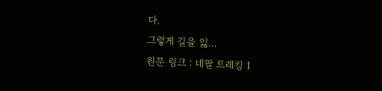다.
그렇게 길을 잃...
원문 링크 : 네팔 트레킹 1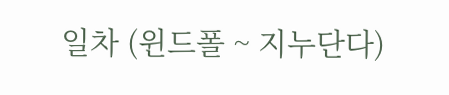일차 (윈드폴 ~ 지누단다)